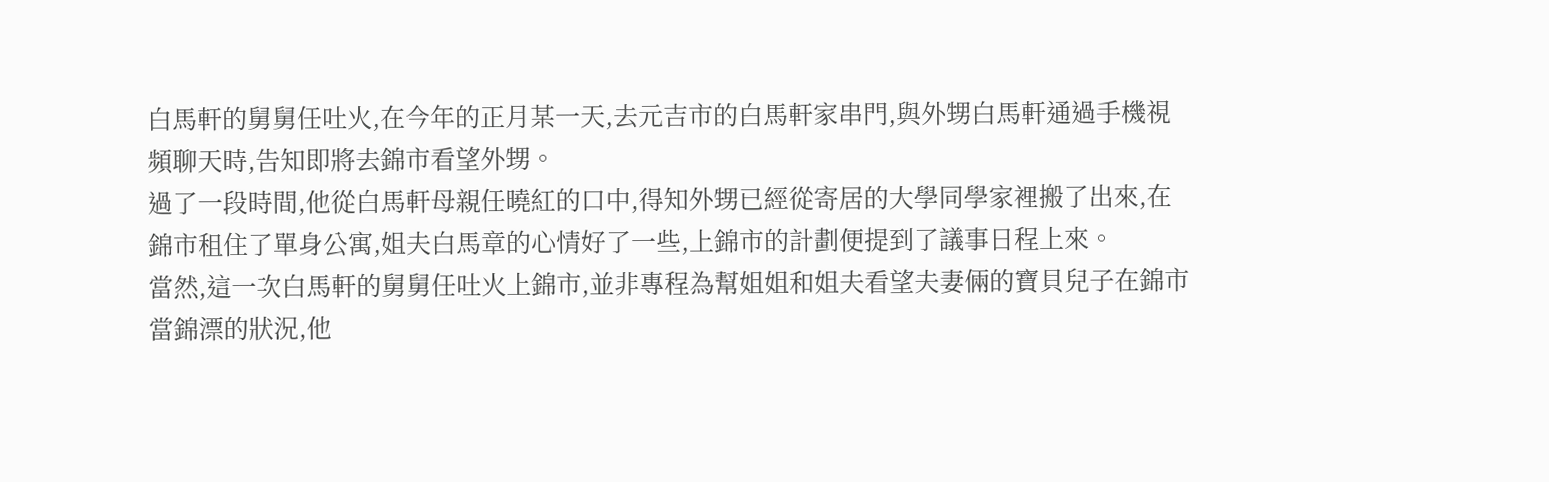白馬軒的舅舅任吐火,在今年的正月某一天,去元吉市的白馬軒家串門,與外甥白馬軒通過手機視頻聊天時,告知即將去錦市看望外甥。
過了一段時間,他從白馬軒母親任曉紅的口中,得知外甥已經從寄居的大學同學家裡搬了出來,在錦市租住了單身公寓,姐夫白馬章的心情好了一些,上錦市的計劃便提到了議事日程上來。
當然,這一次白馬軒的舅舅任吐火上錦市,並非專程為幫姐姐和姐夫看望夫妻倆的寶貝兒子在錦市當錦漂的狀況,他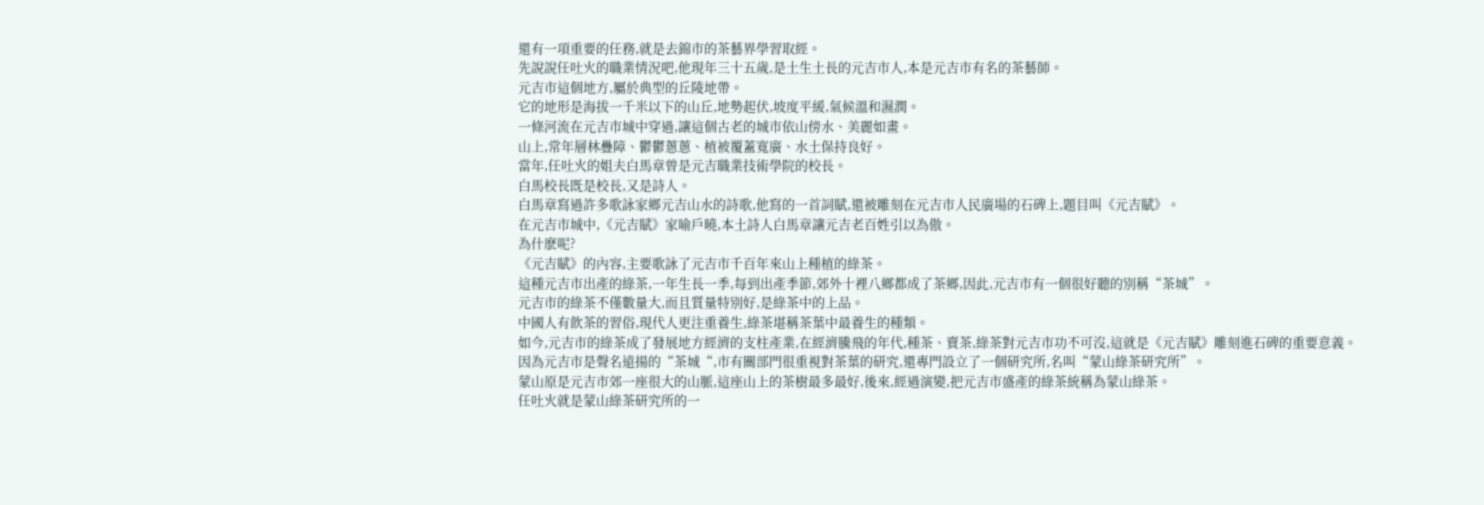還有一項重要的任務,就是去錦市的茶藝界學習取經。
先說說任吐火的職業情況吧,他現年三十五歲,是土生土長的元吉市人,本是元吉市有名的茶藝師。
元吉市這個地方,屬於典型的丘陵地帶。
它的地形是海拔一千米以下的山丘,地勢起伏,坡度平緩,氣候溫和濕潤。
一條河流在元吉市城中穿過,讓這個古老的城市依山傍水、美麗如畫。
山上,常年層林疊障、鬱鬱蔥蔥、植被覆蓋寬廣、水土保持良好。
當年,任吐火的姐夫白馬章曾是元吉職業技術學院的校長。
白馬校長既是校長,又是詩人。
白馬章寫過許多歌詠家鄉元吉山水的詩歌,他寫的一首詞賦,還被雕刻在元吉市人民廣場的石碑上,題目叫《元吉賦》。
在元吉市城中,《元吉賦》家喻戶曉,本土詩人白馬章讓元吉老百姓引以為傲。
為什麽呢?
《元吉賦》的內容,主要歌詠了元吉市千百年來山上種植的綠茶。
這種元吉市出產的綠茶,一年生長一季,每到出產季節,郊外十裡八鄉都成了茶鄉,因此,元吉市有一個很好聽的別稱“茶城”。
元吉市的綠茶不僅數量大,而且質量特別好,是綠茶中的上品。
中國人有飲茶的習俗,現代人更注重養生,綠茶堪稱茶葉中最養生的種類。
如今,元吉市的綠茶成了發展地方經濟的支柱產業,在經濟騰飛的年代,種茶、賣茶,綠茶對元吉市功不可沒,這就是《元吉賦》雕刻進石碑的重要意義。
因為元吉市是聲名遠揚的“茶城“,市有關部門很重視對茶葉的研究,還專門設立了一個研究所,名叫“蒙山綠茶研究所”。
蒙山原是元吉市郊一座很大的山脈,這座山上的茶樹最多最好,後來,經過演變,把元吉市盛產的綠茶統稱為蒙山綠茶。
任吐火就是蒙山綠茶研究所的一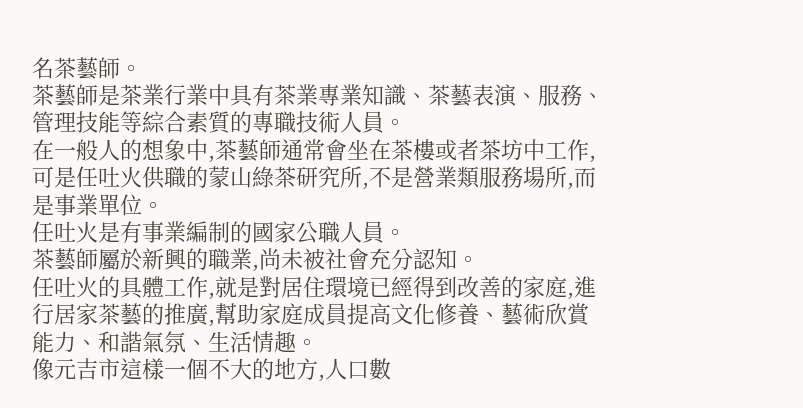名茶藝師。
茶藝師是茶業行業中具有茶業專業知識、茶藝表演、服務、管理技能等綜合素質的專職技術人員。
在一般人的想象中,茶藝師通常會坐在茶樓或者茶坊中工作,可是任吐火供職的蒙山綠茶研究所,不是營業類服務場所,而是事業單位。
任吐火是有事業編制的國家公職人員。
茶藝師屬於新興的職業,尚未被社會充分認知。
任吐火的具體工作,就是對居住環境已經得到改善的家庭,進行居家茶藝的推廣,幫助家庭成員提高文化修養、藝術欣賞能力、和諧氣氛、生活情趣。
像元吉市這樣一個不大的地方,人口數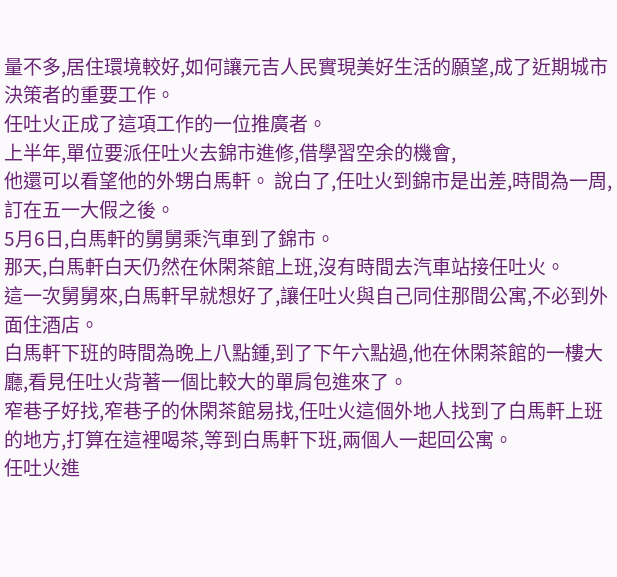量不多,居住環境較好,如何讓元吉人民實現美好生活的願望,成了近期城市決策者的重要工作。
任吐火正成了這項工作的一位推廣者。
上半年,單位要派任吐火去錦市進修,借學習空余的機會,
他還可以看望他的外甥白馬軒。 說白了,任吐火到錦市是出差,時間為一周,訂在五一大假之後。
5月6日,白馬軒的舅舅乘汽車到了錦市。
那天,白馬軒白天仍然在休閑茶館上班,沒有時間去汽車站接任吐火。
這一次舅舅來,白馬軒早就想好了,讓任吐火與自己同住那間公寓,不必到外面住酒店。
白馬軒下班的時間為晚上八點鍾,到了下午六點過,他在休閑茶館的一樓大廳,看見任吐火背著一個比較大的單肩包進來了。
窄巷子好找,窄巷子的休閑茶館易找,任吐火這個外地人找到了白馬軒上班的地方,打算在這裡喝茶,等到白馬軒下班,兩個人一起回公寓。
任吐火進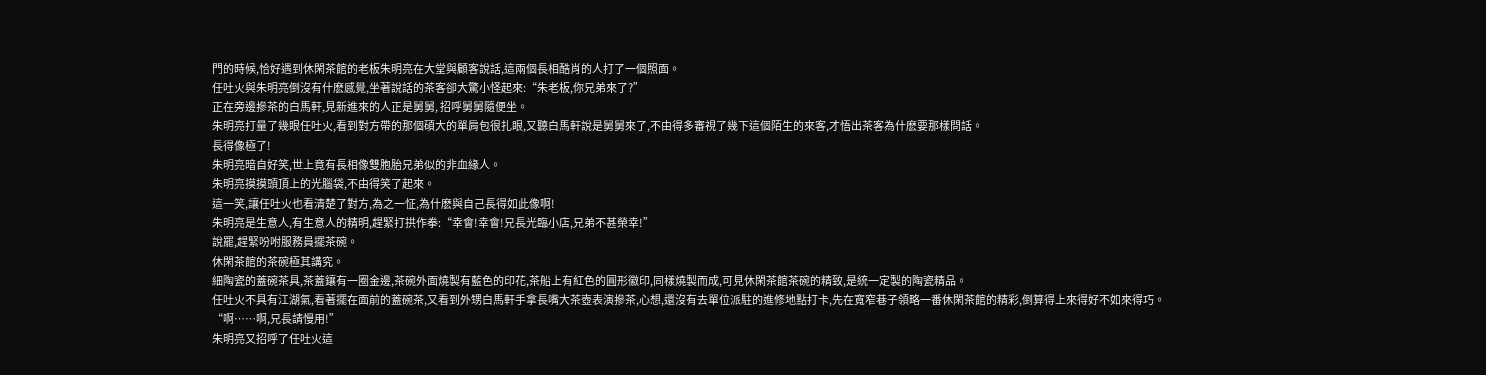門的時候,恰好遇到休閑茶館的老板朱明亮在大堂與顧客說話,這兩個長相酷肖的人打了一個照面。
任吐火與朱明亮倒沒有什麽感覺,坐著說話的茶客卻大驚小怪起來:“朱老板,你兄弟來了?”
正在旁邊摻茶的白馬軒,見新進來的人正是舅舅, 招呼舅舅隨便坐。
朱明亮打量了幾眼任吐火,看到對方帶的那個碩大的單肩包很扎眼,又聽白馬軒說是舅舅來了,不由得多審視了幾下這個陌生的來客,才悟出茶客為什麽要那樣問話。
長得像極了!
朱明亮暗自好笑,世上竟有長相像雙胞胎兄弟似的非血緣人。
朱明亮摸摸頭頂上的光腦袋,不由得笑了起來。
這一笑,讓任吐火也看清楚了對方,為之一怔,為什麽與自己長得如此像啊!
朱明亮是生意人,有生意人的精明,趕緊打拱作拳:“幸會!幸會!兄長光臨小店,兄弟不甚榮幸!”
說罷,趕緊吩咐服務員擺茶碗。
休閑茶館的茶碗極其講究。
細陶瓷的蓋碗茶具,茶蓋鑲有一圈金邊,茶碗外面燒製有藍色的印花,茶船上有紅色的圓形徽印,同樣燒製而成,可見休閑茶館茶碗的精致,是統一定製的陶瓷精品。
任吐火不具有江湖氣,看著擺在面前的蓋碗茶,又看到外甥白馬軒手拿長嘴大茶壺表演摻茶,心想,還沒有去單位派駐的進修地點打卡,先在寬窄巷子領略一番休閑茶館的精彩,倒算得上來得好不如來得巧。
“啊……啊,兄長請慢用!”
朱明亮又招呼了任吐火這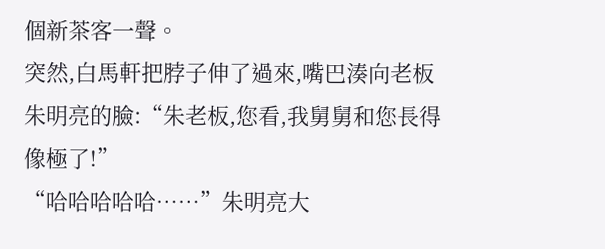個新茶客一聲。
突然,白馬軒把脖子伸了過來,嘴巴湊向老板朱明亮的臉:“朱老板,您看,我舅舅和您長得像極了!”
“哈哈哈哈哈……”朱明亮大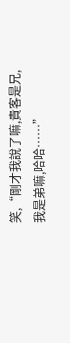笑,“剛才我說了嘛,貴客是兄,我是弟嘛,哈哈……”